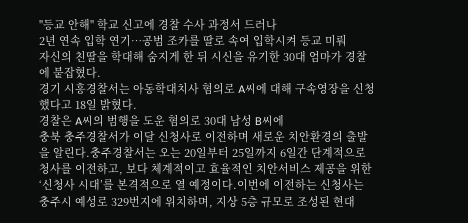"등교 안해" 학교 신고에 경찰 수사 과정서 드러나
2년 연속 입학 연기…공범 조카를 딸로 속여 입학시켜 등교 미뤄
자신의 친딸을 학대해 숨지게 한 뒤 시신을 유기한 30대 엄마가 경찰에 붙잡혔다.
경기 시흥경찰서는 아동학대치사 혐의로 A씨에 대해 구속영장을 신청했다고 18일 밝혔다.
경찰은 A씨의 범행을 도운 혐의로 30대 남성 B씨에
충북 충주경찰서가 이달 신청사로 이전하며 새로운 치안환경의 출발을 알린다.충주경찰서는 오는 20일부터 25일까지 6일간 단계적으로 청사를 이전하고, 보다 체계적이고 효율적인 치안서비스 제공을 위한 ‘신청사 시대’를 본격적으로 열 예정이다.이번에 이전하는 신청사는 충주시 예성로 329번지에 위치하며, 지상 5층 규모로 조성된 현대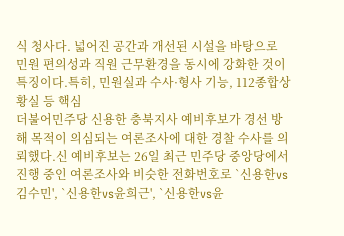식 청사다. 넓어진 공간과 개선된 시설을 바탕으로 민원 편의성과 직원 근무환경을 동시에 강화한 것이 특징이다.특히, 민원실과 수사·형사 기능, 112종합상황실 등 핵심
더불어민주당 신용한 충북지사 예비후보가 경선 방해 목적이 의심되는 여론조사에 대한 경찰 수사를 의뢰했다.신 예비후보는 26일 최근 민주당 중앙당에서 진행 중인 여론조사와 비슷한 전화번호로 `신용한vs김수민', `신용한vs윤희근', `신용한vs윤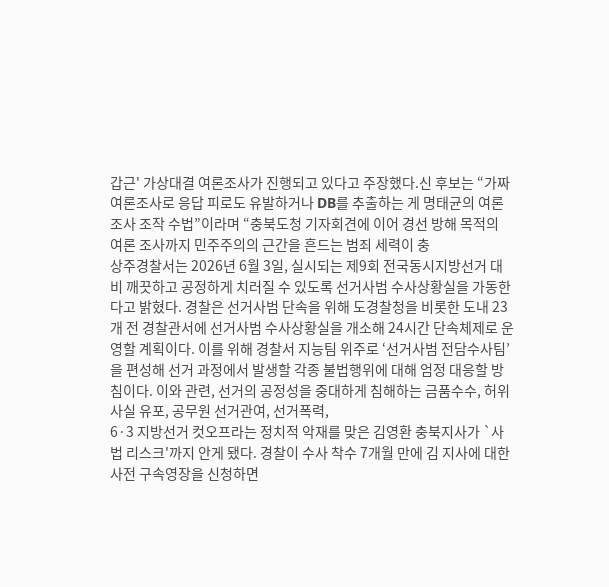갑근' 가상대결 여론조사가 진행되고 있다고 주장했다.신 후보는 “가짜 여론조사로 응답 피로도 유발하거나 DB를 추출하는 게 명태균의 여론조사 조작 수법”이라며 “충북도청 기자회견에 이어 경선 방해 목적의 여론 조사까지 민주주의의 근간을 흔드는 범죄 세력이 충
상주경찰서는 2026년 6월 3일, 실시되는 제9회 전국동시지방선거 대비 깨끗하고 공정하게 치러질 수 있도록 선거사범 수사상황실을 가동한다고 밝혔다. 경찰은 선거사범 단속을 위해 도경찰청을 비롯한 도내 23개 전 경찰관서에 선거사범 수사상황실을 개소해 24시간 단속체제로 운영할 계획이다. 이를 위해 경찰서 지능팀 위주로 ‘선거사범 전담수사팀’을 편성해 선거 과정에서 발생할 각종 불법행위에 대해 엄정 대응할 방침이다. 이와 관련, 선거의 공정성을 중대하게 침해하는 금품수수, 허위사실 유포, 공무원 선거관여, 선거폭력,
6·3 지방선거 컷오프라는 정치적 악재를 맞은 김영환 충북지사가 `사법 리스크'까지 안게 됐다. 경찰이 수사 착수 7개월 만에 김 지사에 대한 사전 구속영장을 신청하면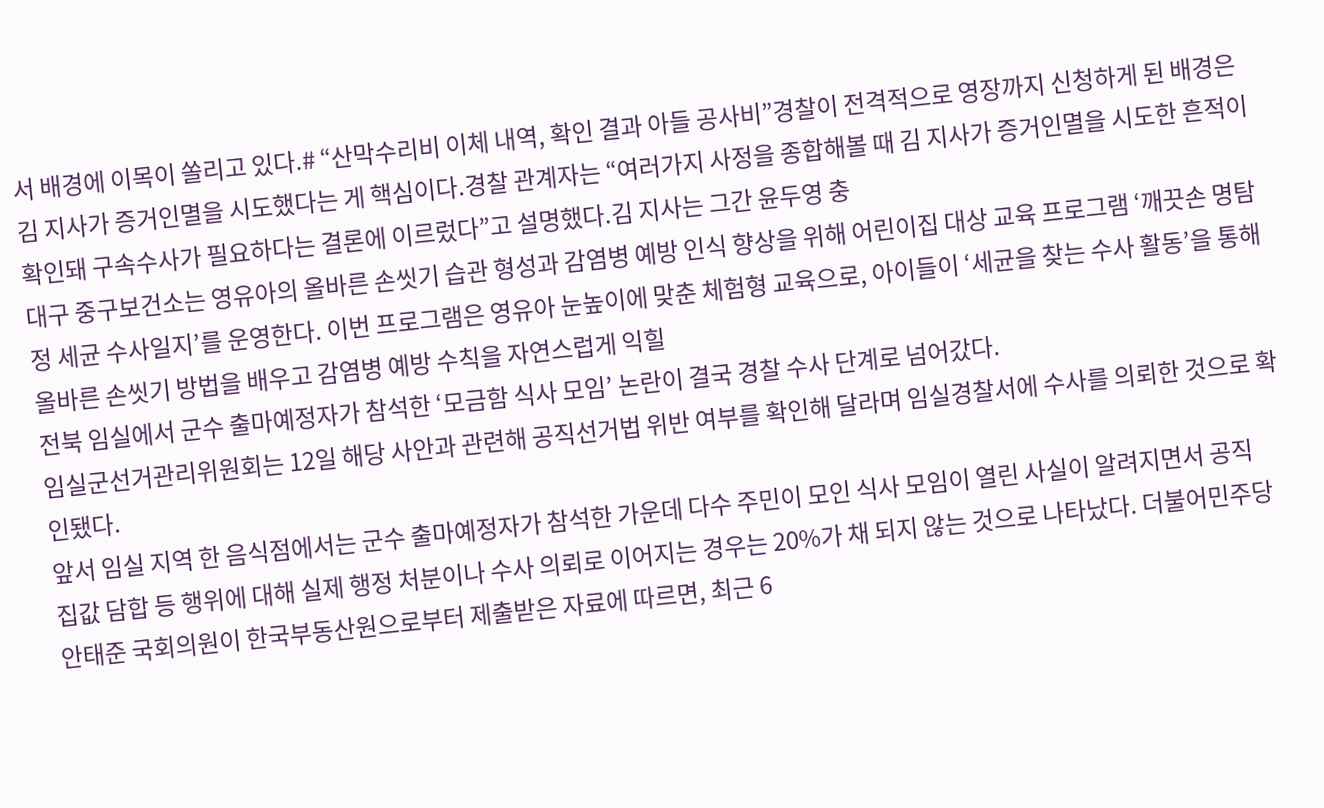서 배경에 이목이 쏠리고 있다.# “산막수리비 이체 내역, 확인 결과 아들 공사비”경찰이 전격적으로 영장까지 신청하게 된 배경은 김 지사가 증거인멸을 시도했다는 게 핵심이다.경찰 관계자는 “여러가지 사정을 종합해볼 때 김 지사가 증거인멸을 시도한 흔적이 확인돼 구속수사가 필요하다는 결론에 이르렀다”고 설명했다.김 지사는 그간 윤두영 충
대구 중구보건소는 영유아의 올바른 손씻기 습관 형성과 감염병 예방 인식 향상을 위해 어린이집 대상 교육 프로그램 ‘깨끗손 명탐정 세균 수사일지’를 운영한다. 이번 프로그램은 영유아 눈높이에 맞춘 체험형 교육으로, 아이들이 ‘세균을 찾는 수사 활동’을 통해 올바른 손씻기 방법을 배우고 감염병 예방 수칙을 자연스럽게 익힐
전북 임실에서 군수 출마예정자가 참석한 ‘모금함 식사 모임’ 논란이 결국 경찰 수사 단계로 넘어갔다.
임실군선거관리위원회는 12일 해당 사안과 관련해 공직선거법 위반 여부를 확인해 달라며 임실경찰서에 수사를 의뢰한 것으로 확인됐다.
앞서 임실 지역 한 음식점에서는 군수 출마예정자가 참석한 가운데 다수 주민이 모인 식사 모임이 열린 사실이 알려지면서 공직
집값 담합 등 행위에 대해 실제 행정 처분이나 수사 의뢰로 이어지는 경우는 20%가 채 되지 않는 것으로 나타났다. 더불어민주당 안태준 국회의원이 한국부동산원으로부터 제출받은 자료에 따르면, 최근 6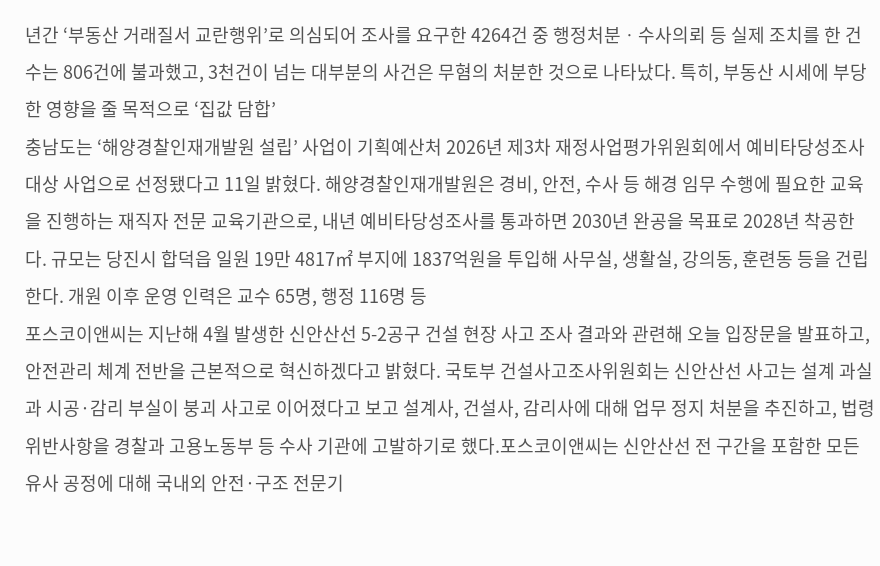년간 ‘부동산 거래질서 교란행위’로 의심되어 조사를 요구한 4264건 중 행정처분ㆍ수사의뢰 등 실제 조치를 한 건수는 806건에 불과했고, 3천건이 넘는 대부분의 사건은 무혐의 처분한 것으로 나타났다. 특히, 부동산 시세에 부당한 영향을 줄 목적으로 ‘집값 담합’
충남도는 ‘해양경찰인재개발원 설립’ 사업이 기획예산처 2026년 제3차 재정사업평가위원회에서 예비타당성조사 대상 사업으로 선정됐다고 11일 밝혔다. 해양경찰인재개발원은 경비, 안전, 수사 등 해경 임무 수행에 필요한 교육을 진행하는 재직자 전문 교육기관으로, 내년 예비타당성조사를 통과하면 2030년 완공을 목표로 2028년 착공한다. 규모는 당진시 합덕읍 일원 19만 4817㎡ 부지에 1837억원을 투입해 사무실, 생활실, 강의동, 훈련동 등을 건립한다. 개원 이후 운영 인력은 교수 65명, 행정 116명 등
포스코이앤씨는 지난해 4월 발생한 신안산선 5-2공구 건설 현장 사고 조사 결과와 관련해 오늘 입장문을 발표하고, 안전관리 체계 전반을 근본적으로 혁신하겠다고 밝혔다. 국토부 건설사고조사위원회는 신안산선 사고는 설계 과실과 시공·감리 부실이 붕괴 사고로 이어졌다고 보고 설계사, 건설사, 감리사에 대해 업무 정지 처분을 추진하고, 법령 위반사항을 경찰과 고용노동부 등 수사 기관에 고발하기로 했다.포스코이앤씨는 신안산선 전 구간을 포함한 모든 유사 공정에 대해 국내외 안전·구조 전문기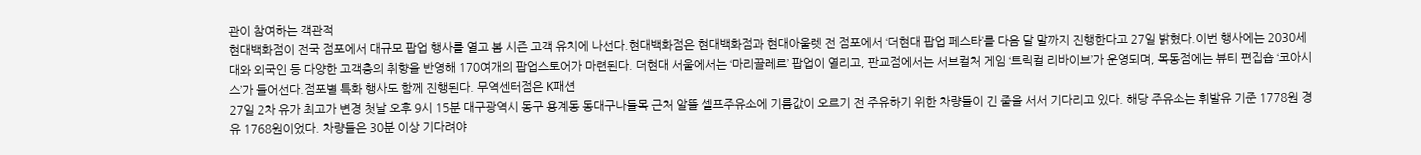관이 참여하는 객관적
현대백화점이 전국 점포에서 대규모 팝업 행사를 열고 봄 시즌 고객 유치에 나선다.현대백화점은 현대백화점과 현대아울렛 전 점포에서 ‘더현대 팝업 페스타’를 다음 달 말까지 진행한다고 27일 밝혔다.이번 행사에는 2030세대와 외국인 등 다양한 고객층의 취향을 반영해 170여개의 팝업스토어가 마련된다. 더현대 서울에서는 ‘마리끌레르’ 팝업이 열리고, 판교점에서는 서브컬처 게임 ‘트릭컬 리바이브’가 운영되며, 목동점에는 뷰티 편집숍 ‘코아시스’가 들어선다.점포별 특화 행사도 함께 진행된다. 무역센터점은 K패션
27일 2차 유가 최고가 변경 첫날 오후 9시 15분 대구광역시 동구 용계동 동대구나들목 근처 알뜰 셀프주유소에 기름값이 오르기 전 주유하기 위한 차량들이 긴 줄을 서서 기다리고 있다. 해당 주유소는 휘발유 기준 1778원 경유 1768원이었다. 차량들은 30분 이상 기다려야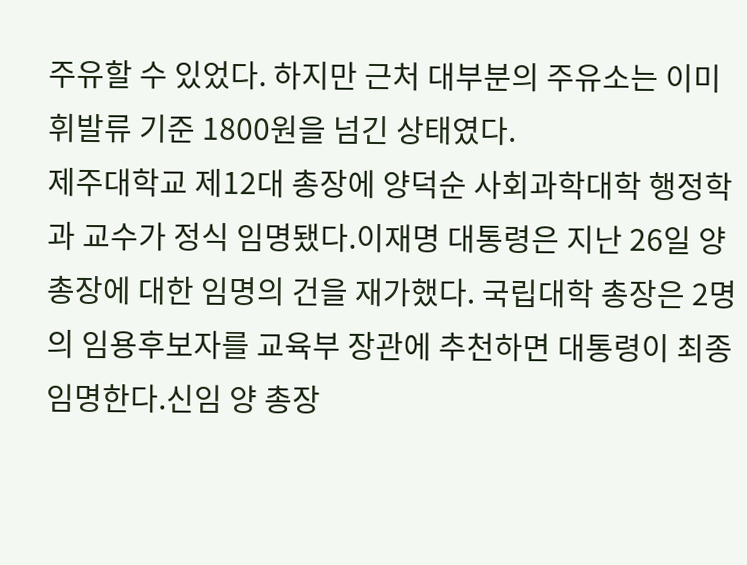주유할 수 있었다. 하지만 근처 대부분의 주유소는 이미 휘발류 기준 1800원을 넘긴 상태였다.
제주대학교 제12대 총장에 양덕순 사회과학대학 행정학과 교수가 정식 임명됐다.이재명 대통령은 지난 26일 양 총장에 대한 임명의 건을 재가했다. 국립대학 총장은 2명의 임용후보자를 교육부 장관에 추천하면 대통령이 최종 임명한다.신임 양 총장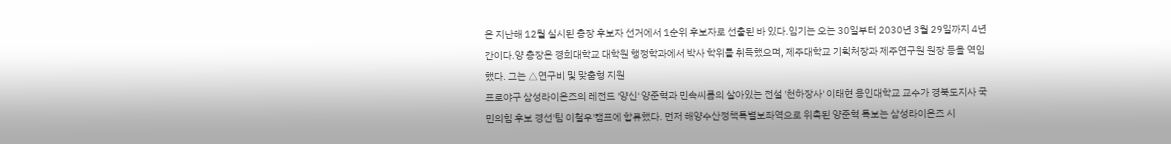은 지난해 12월 실시된 총장 후보자 선거에서 1순위 후보자로 선출된 바 있다.임기는 오는 30일부터 2030년 3월 29일까지 4년간이다.양 총장은 경희대학교 대학원 행정학과에서 박사 학위를 취득했으며, 제주대학교 기획처장과 제주연구원 원장 등을 역임했다. 그는 △연구비 및 맞춤형 지원
프로야구 삼성라이온즈의 레전드 '양신' 양준혁과 민속씨름의 살아있는 전설 '천하장사' 이태현 용인대학교 교수가 경북도지사 국민의힘 후보 경선'팀 이철우'캠프에 합류했다. 먼저 해양수산정책특별보좌역으로 위촉된 양준혁 특보는 삼성라이온즈 시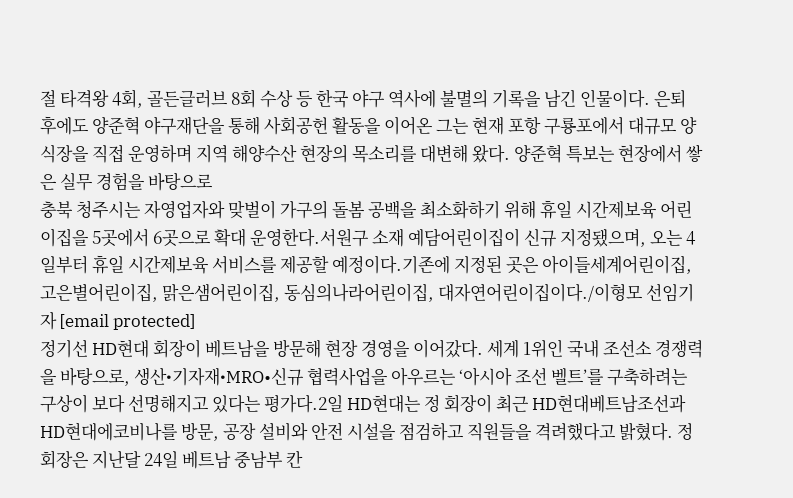절 타격왕 4회, 골든글러브 8회 수상 등 한국 야구 역사에 불멸의 기록을 남긴 인물이다. 은퇴 후에도 양준혁 야구재단을 통해 사회공헌 활동을 이어온 그는 현재 포항 구룡포에서 대규모 양식장을 직접 운영하며 지역 해양수산 현장의 목소리를 대변해 왔다. 양준혁 특보는 현장에서 쌓은 실무 경험을 바탕으로
충북 청주시는 자영업자와 맞벌이 가구의 돌봄 공백을 최소화하기 위해 휴일 시간제보육 어린이집을 5곳에서 6곳으로 확대 운영한다.서원구 소재 예담어린이집이 신규 지정됐으며, 오는 4일부터 휴일 시간제보육 서비스를 제공할 예정이다.기존에 지정된 곳은 아이들세계어린이집, 고은별어린이집, 맑은샘어린이집, 동심의나라어린이집, 대자연어린이집이다./이형모 선임기자 [email protected]
정기선 HD현대 회장이 베트남을 방문해 현장 경영을 이어갔다. 세계 1위인 국내 조선소 경쟁력을 바탕으로, 생산•기자재•MRO•신규 협력사업을 아우르는 ‘아시아 조선 벨트’를 구축하려는 구상이 보다 선명해지고 있다는 평가다.2일 HD현대는 정 회장이 최근 HD현대베트남조선과 HD현대에코비나를 방문, 공장 설비와 안전 시설을 점검하고 직원들을 격려했다고 밝혔다. 정 회장은 지난달 24일 베트남 중남부 칸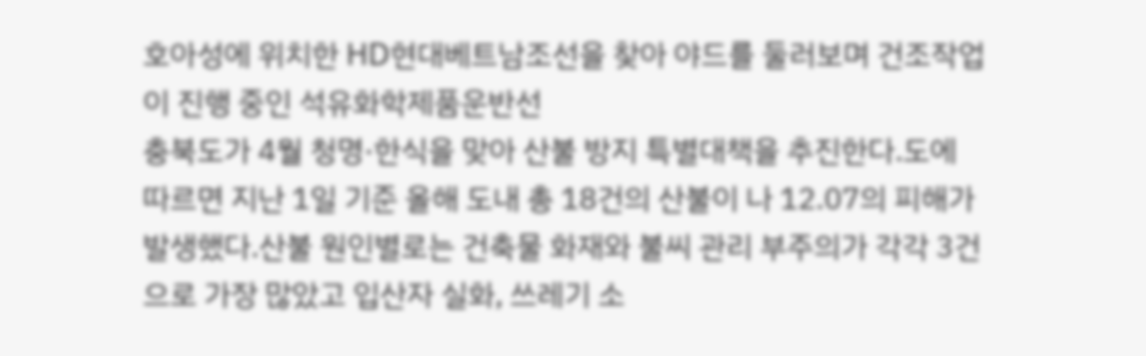호아성에 위치한 HD현대베트남조선을 찾아 야드를 둘러보며 건조작업이 진행 중인 석유화학제품운반선
충북도가 4월 청명·한식을 맞아 산불 방지 특별대책을 추진한다.도에 따르면 지난 1일 기준 올해 도내 총 18건의 산불이 나 12.07의 피해가 발생했다.산불 원인별로는 건축물 화재와 불씨 관리 부주의가 각각 3건으로 가장 많았고 입산자 실화, 쓰레기 소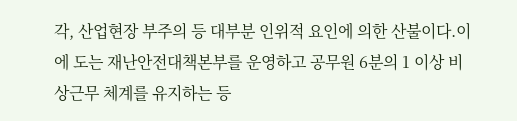각, 산업현장 부주의 등 대부분 인위적 요인에 의한 산불이다.이에 도는 재난안전대책본부를 운영하고 공무원 6분의 1 이상 비상근무 체계를 유지하는 등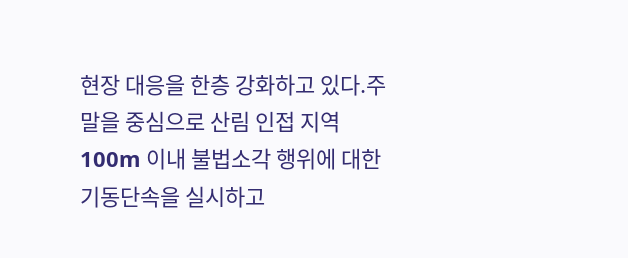현장 대응을 한층 강화하고 있다.주말을 중심으로 산림 인접 지역 100m 이내 불법소각 행위에 대한 기동단속을 실시하고